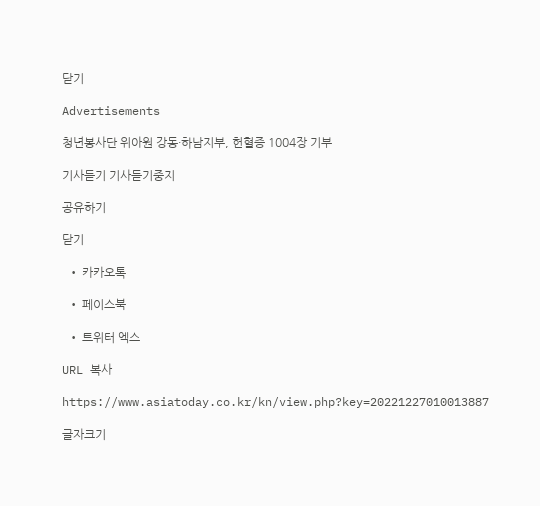닫기

Advertisements

청년봉사단 위아원 강동·하남지부, 헌혈증 1004장 기부

기사듣기 기사듣기중지

공유하기

닫기

  • 카카오톡

  • 페이스북

  • 트위터 엑스

URL 복사

https://www.asiatoday.co.kr/kn/view.php?key=20221227010013887

글자크기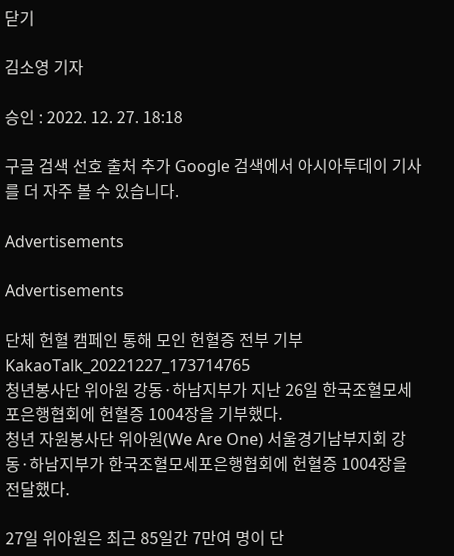닫기

김소영 기자

승인 : 2022. 12. 27. 18:18

구글 검색 선호 출처 추가 Google 검색에서 아시아투데이 기사를 더 자주 볼 수 있습니다.

Advertisements

Advertisements

단체 헌혈 캠페인 통해 모인 헌혈증 전부 기부
KakaoTalk_20221227_173714765
청년봉사단 위아원 강동·하남지부가 지난 26일 한국조혈모세포은행협회에 헌혈증 1004장을 기부했다.
청년 자원봉사단 위아원(We Are One) 서울경기남부지회 강동·하남지부가 한국조혈모세포은행협회에 헌혈증 1004장을 전달했다.

27일 위아원은 최근 85일간 7만여 명이 단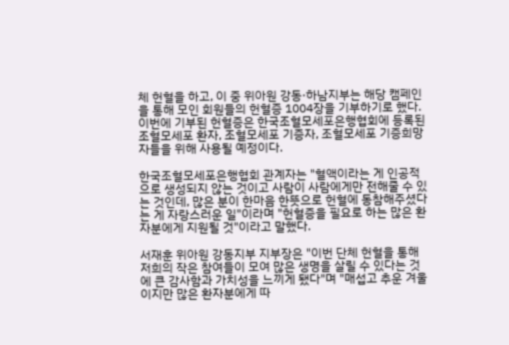체 헌혈을 하고, 이 중 위아원 강동·하남지부는 해당 캠페인을 통해 모인 회원들의 헌혈증 1004장을 기부하기로 했다. 이번에 기부된 헌혈증은 한국조혈모세포은행협회에 등록된 조혈모세포 환자, 조혈모세포 기증자, 조혈모세포 기증희망자들을 위해 사용될 예정이다.

한국조혈모세포은행협회 관계자는 "혈액이라는 게 인공적으로 생성되지 않는 것이고 사람이 사람에게만 전해줄 수 있는 것인데, 많은 분이 한마음 한뜻으로 헌혈에 동참해주셨다는 게 자랑스러운 일"이라며 "헌혈증을 필요로 하는 많은 환자분에게 지원될 것"이라고 말했다.

서재훈 위아원 강동지부 지부장은 "이번 단체 헌혈을 통해 저희의 작은 참여들이 모여 많은 생명을 살릴 수 있다는 것에 큰 감사함과 가치성을 느끼게 됐다"며 "매섭고 추운 겨울이지만 많은 환자분에게 따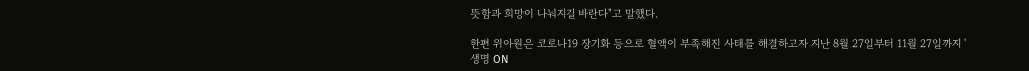뜻함과 희망이 나눠지길 바란다"고 말했다.

한편 위아원은 코로나19 장기화 등으로 혈액이 부족해진 사태를 해결하고자 지난 8월 27일부터 11월 27일까지 '생명 ON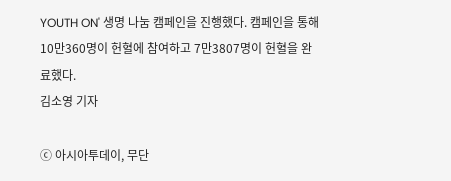YOUTH ON' 생명 나눔 캠페인을 진행했다. 캠페인을 통해 10만360명이 헌혈에 참여하고 7만3807명이 헌혈을 완료했다.
김소영 기자

ⓒ 아시아투데이, 무단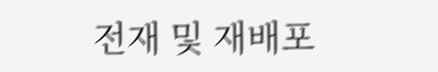전재 및 재배포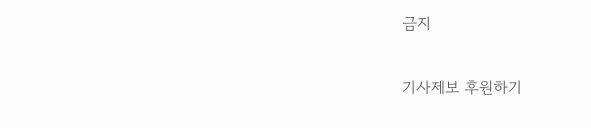금지

기사제보 후원하기